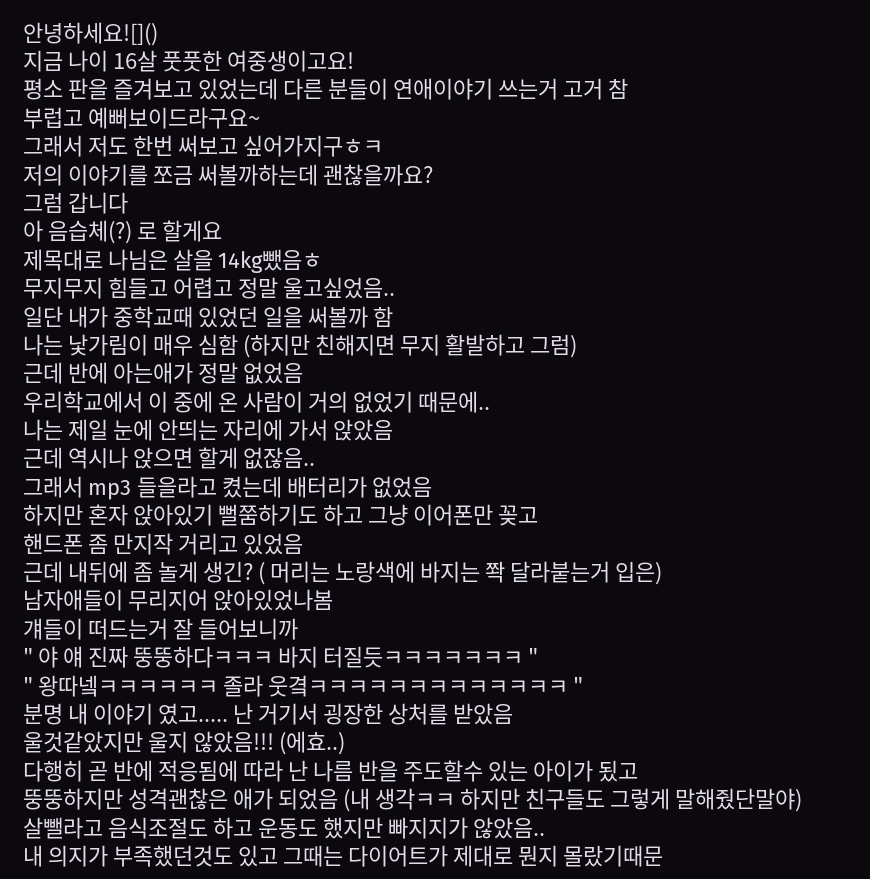안녕하세요![]()
지금 나이 16살 풋풋한 여중생이고요!
평소 판을 즐겨보고 있었는데 다른 분들이 연애이야기 쓰는거 고거 참
부럽고 예뻐보이드라구요~
그래서 저도 한번 써보고 싶어가지구ㅎㅋ
저의 이야기를 쪼금 써볼까하는데 괜찮을까요?
그럼 갑니다
아 음습체(?) 로 할게요
제목대로 나님은 살을 14kg뺐음ㅎ
무지무지 힘들고 어렵고 정말 울고싶었음..
일단 내가 중학교때 있었던 일을 써볼까 함
나는 낯가림이 매우 심함 (하지만 친해지면 무지 활발하고 그럼)
근데 반에 아는애가 정말 없었음
우리학교에서 이 중에 온 사람이 거의 없었기 때문에..
나는 제일 눈에 안띄는 자리에 가서 앉았음
근데 역시나 앉으면 할게 없잖음..
그래서 mp3 들을라고 켰는데 배터리가 없었음
하지만 혼자 앉아있기 뻘쭘하기도 하고 그냥 이어폰만 꽂고
핸드폰 좀 만지작 거리고 있었음
근데 내뒤에 좀 놀게 생긴? ( 머리는 노랑색에 바지는 쫙 달라붙는거 입은)
남자애들이 무리지어 앉아있었나봄
걔들이 떠드는거 잘 들어보니까
" 야 얘 진짜 뚱뚱하다ㅋㅋㅋ 바지 터질듯ㅋㅋㅋㅋㅋㅋㅋ "
" 왕따넼ㅋㅋㅋㅋㅋㅋ 졸라 웃곀ㅋㅋㅋㅋㅋㅋㅋㅋㅋㅋㅋㅋㅋ "
분명 내 이야기 였고..... 난 거기서 굉장한 상처를 받았음
울것같았지만 울지 않았음!!! (에효..)
다행히 곧 반에 적응됨에 따라 난 나름 반을 주도할수 있는 아이가 됬고
뚱뚱하지만 성격괜찮은 애가 되었음 (내 생각ㅋㅋ 하지만 친구들도 그렇게 말해줬단말야)
살뺄라고 음식조절도 하고 운동도 했지만 빠지지가 않았음..
내 의지가 부족했던것도 있고 그때는 다이어트가 제대로 뭔지 몰랐기때문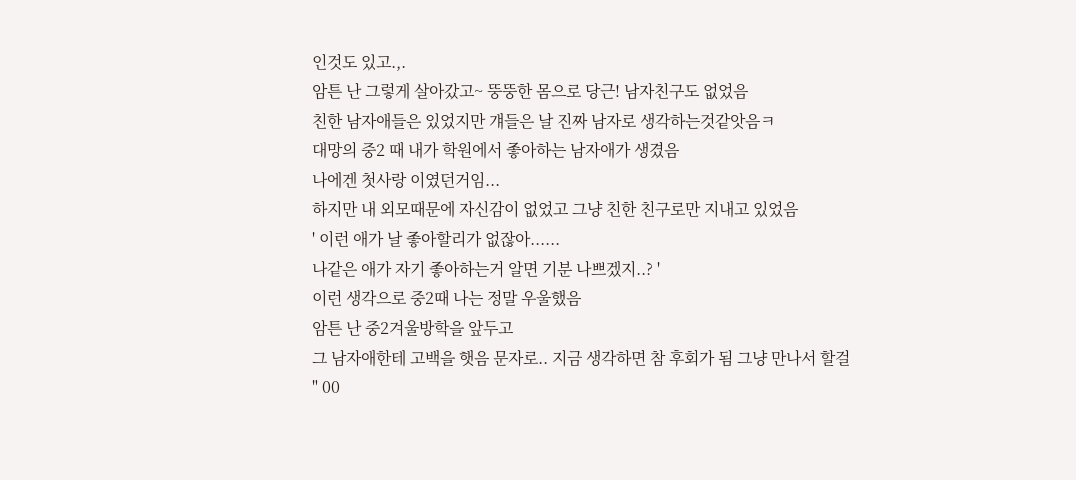인것도 있고.,.
암튼 난 그렇게 살아갔고~ 뚱뚱한 몸으로 당근! 남자친구도 없었음
친한 남자애들은 있었지만 걔들은 날 진짜 남자로 생각하는것같앗음ㅋ
대망의 중2 때 내가 학원에서 좋아하는 남자애가 생겼음
나에겐 첫사랑 이였던거임...
하지만 내 외모때문에 자신감이 없었고 그냥 친한 친구로만 지내고 있었음
' 이런 애가 날 좋아할리가 없잖아......
나같은 애가 자기 좋아하는거 알면 기분 나쁘겠지..? '
이런 생각으로 중2때 나는 정말 우울했음
암튼 난 중2겨울방학을 앞두고
그 남자애한테 고백을 햇음 문자로.. 지금 생각하면 참 후회가 됨 그냥 만나서 할걸
" 00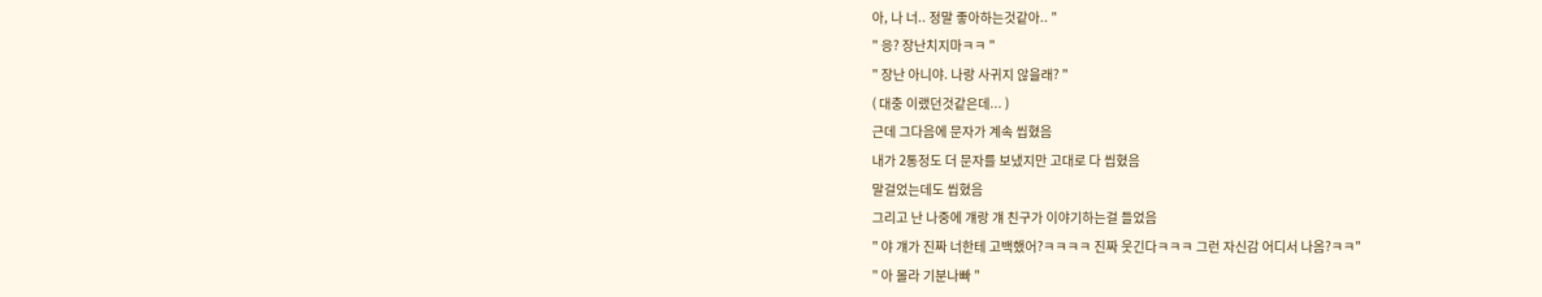아, 나 너.. 정말 좋아하는것같아.. "
" 응? 장난치지마ㅋㅋ "
" 장난 아니야. 나랑 사귀지 않을래? "
( 대충 이랬던것같은데... )
근데 그다음에 문자가 계속 씹혔음
내가 2통정도 더 문자를 보냈지만 고대로 다 씹혔음
말걸었는데도 씹혔음
그리고 난 나중에 걔랑 걔 친구가 이야기하는걸 들었음
" 야 걔가 진짜 너한테 고백했어?ㅋㅋㅋㅋ 진짜 웃긴다ㅋㅋㅋ 그런 자신감 어디서 나옴?ㅋㅋ"
" 아 몰라 기분나빠 "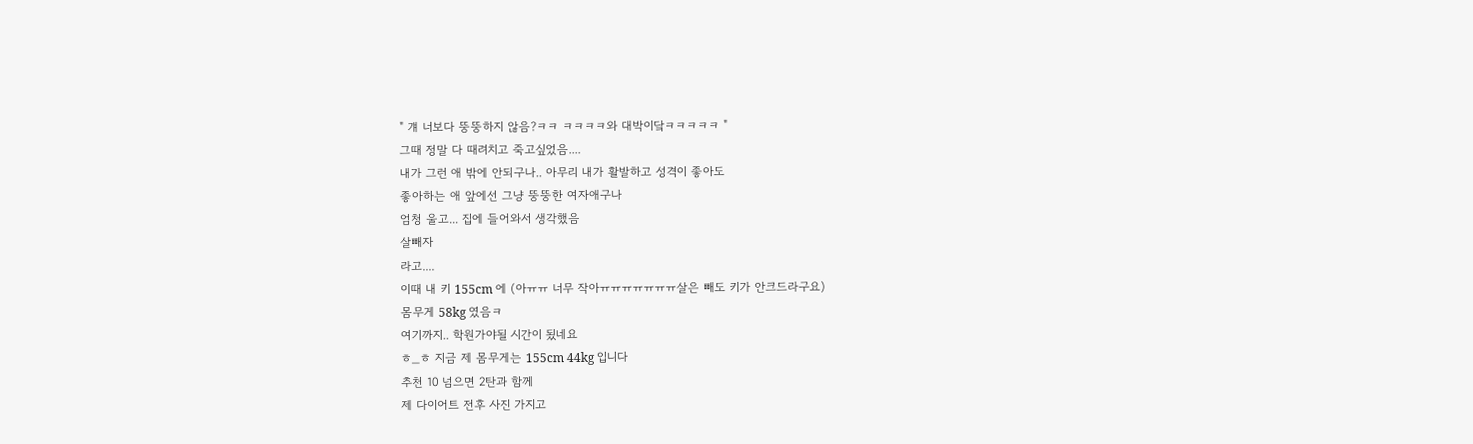" 걔 너보다 뚱뚱하지 않음?ㅋㅋ ㅋㅋㅋㅋ와 대박이닼ㅋㅋㅋㅋㅋ "
그때 정말 다 때려치고 죽고싶었음....
내가 그런 애 밖에 안되구나.. 아무리 내가 활발하고 성격이 좋아도
좋아하는 애 앞에선 그냥 뚱뚱한 여자애구나
엄청 울고... 집에 들어와서 생각했음
살빼자
라고....
이때 내 키 155cm 에 (아ㅠㅠ 너무 작아ㅠㅠㅠㅠㅠㅠㅠ살은 빼도 키가 안크드라구요)
몸무게 58kg 였음ㅋ
여기까지.. 학원가야될 시간이 됬네요
ㅎ_ㅎ 지금 제 몸무게는 155cm 44kg 입니다
추천 10 넘으면 2탄과 함께
제 다이어트 전후 사진 가지고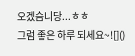오겠슴니당...ㅎㅎ
그럼 좋은 하루 되세요~![]()